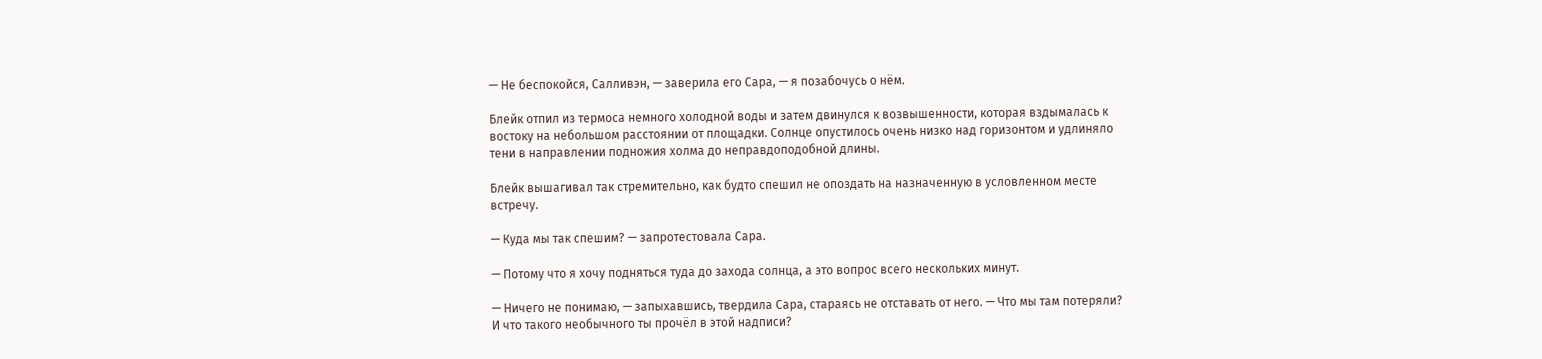— Не беспокойся, Салливэн, — заверила его Сара, — я позабочусь о нём.

Блейк отпил из термоса немного холодной воды и затем двинулся к возвышенности, которая вздымалась к востоку на небольшом расстоянии от площадки. Солнце опустилось очень низко над горизонтом и удлиняло тени в направлении подножия холма до неправдоподобной длины.

Блейк вышагивал так стремительно, как будто спешил не опоздать на назначенную в условленном месте встречу.

— Куда мы так спешим? — запротестовала Сара.

— Потому что я хочу подняться туда до захода солнца, а это вопрос всего нескольких минут.

— Ничего не понимаю, — запыхавшись, твердила Сара, стараясь не отставать от него. — Что мы там потеряли? И что такого необычного ты прочёл в этой надписи?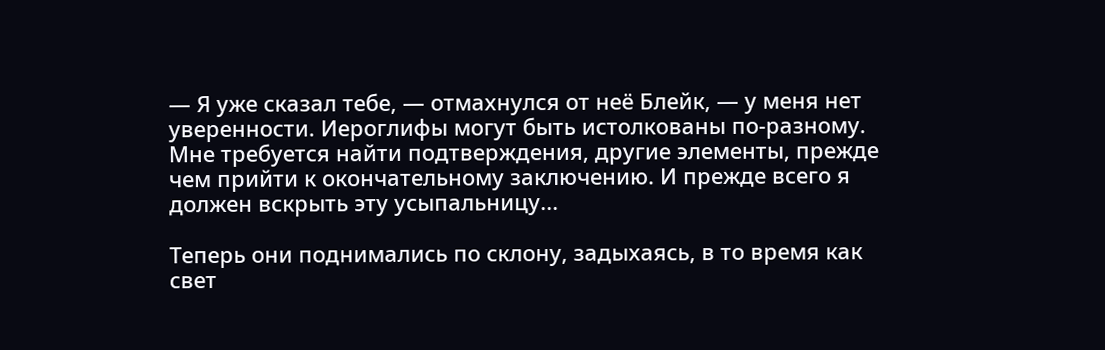— Я уже сказал тебе, — отмахнулся от неё Блейк, — у меня нет уверенности. Иероглифы могут быть истолкованы по-разному. Мне требуется найти подтверждения, другие элементы, прежде чем прийти к окончательному заключению. И прежде всего я должен вскрыть эту усыпальницу...

Теперь они поднимались по склону, задыхаясь, в то время как свет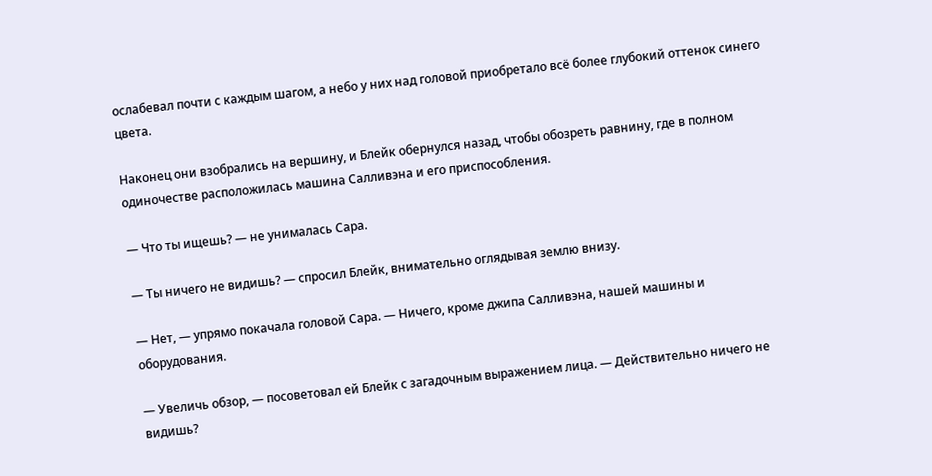ослабевал почти с каждым шагом, а небо у них над головой приобретало всё более глубокий оттенок синего цвета.

Наконец они взобрались на вершину, и Блейк обернулся назад, чтобы обозреть равнину, где в полном одиночестве расположилась машина Салливэна и его приспособления.

— Что ты ищешь? — не унималась Сара.

— Ты ничего не видишь? — спросил Блейк, внимательно оглядывая землю внизу.

— Нет, — упрямо покачала головой Сара. — Ничего, кроме джипа Салливэна, нашей машины и оборудования.

— Увеличь обзор, — посоветовал ей Блейк с загадочным выражением лица. — Действительно ничего не видишь?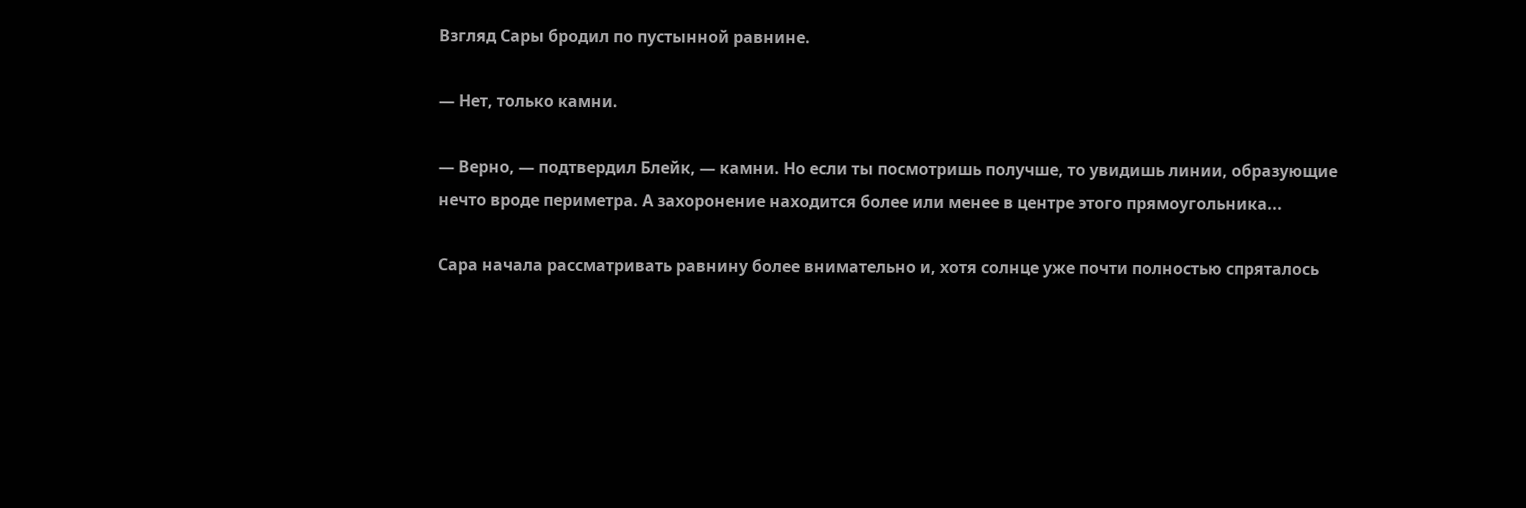Взгляд Сары бродил по пустынной равнине.

— Нет, только камни.

— Верно, — подтвердил Блейк, — камни. Но если ты посмотришь получше, то увидишь линии, образующие нечто вроде периметра. А захоронение находится более или менее в центре этого прямоугольника...

Сара начала рассматривать равнину более внимательно и, хотя солнце уже почти полностью спряталось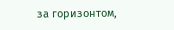за горизонтом,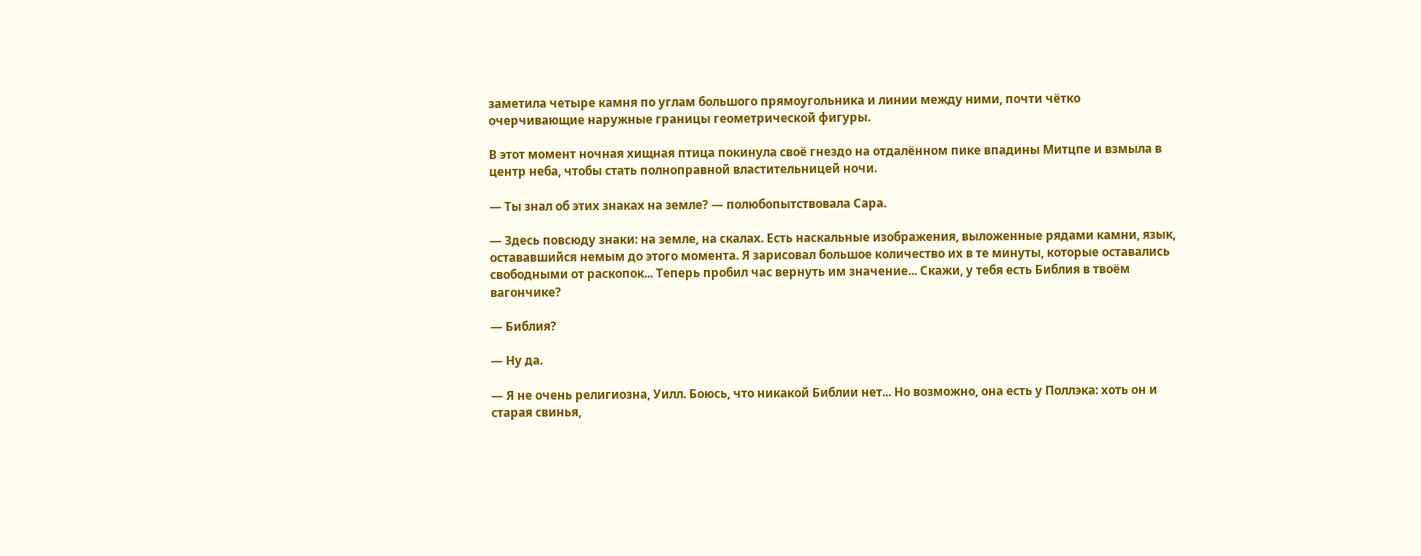заметила четыре камня по углам большого прямоугольника и линии между ними, почти чётко очерчивающие наружные границы геометрической фигуры.

В этот момент ночная хищная птица покинула своё гнездо на отдалённом пике впадины Митцпе и взмыла в центр неба, чтобы стать полноправной властительницей ночи.

— Ты знал об этих знаках на земле? — полюбопытствовала Сара.

— Здесь повсюду знаки: на земле, на скалах. Есть наскальные изображения, выложенные рядами камни, язык, остававшийся немым до этого момента. Я зарисовал большое количество их в те минуты, которые оставались свободными от раскопок... Теперь пробил час вернуть им значение... Скажи, у тебя есть Библия в твоём вагончике?

— Библия?

— Ну да.

— Я не очень религиозна, Уилл. Боюсь, что никакой Библии нет... Но возможно, она есть у Поллэка: хоть он и старая свинья,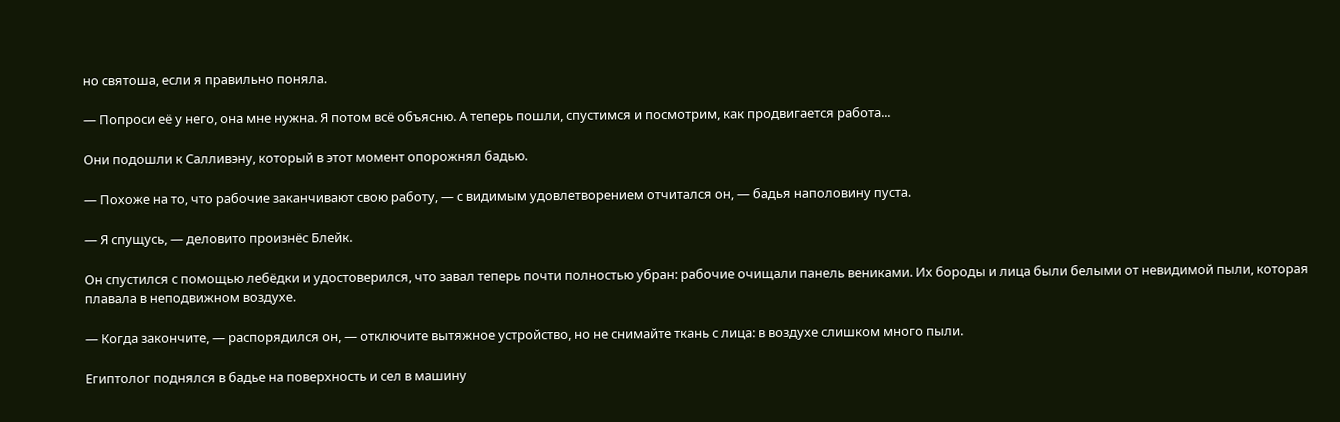но святоша, если я правильно поняла.

— Попроси её у него, она мне нужна. Я потом всё объясню. А теперь пошли, спустимся и посмотрим, как продвигается работа...

Они подошли к Салливэну, который в этот момент опорожнял бадью.

— Похоже на то, что рабочие заканчивают свою работу, — с видимым удовлетворением отчитался он, — бадья наполовину пуста.

— Я спущусь, — деловито произнёс Блейк.

Он спустился с помощью лебёдки и удостоверился, что завал теперь почти полностью убран: рабочие очищали панель вениками. Их бороды и лица были белыми от невидимой пыли, которая плавала в неподвижном воздухе.

— Когда закончите, — распорядился он, — отключите вытяжное устройство, но не снимайте ткань с лица: в воздухе слишком много пыли.

Египтолог поднялся в бадье на поверхность и сел в машину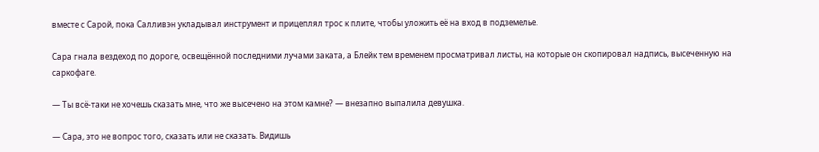вместе с Сарой, пока Салливэн укладывал инструмент и прицеплял трос к плите, чтобы уложить её на вход в подземелье.

Сара гнала вездеход по дороге, освещённой последними лучами заката, а Блейк тем временем просматривал листы, на которые он скопировал надпись, высеченную на саркофаге.

— Ты всё-таки не хочешь сказать мне, что же высечено на этом камне? — внезапно выпалила девушка.

— Сара, это не вопрос того, сказать или не сказать. Видишь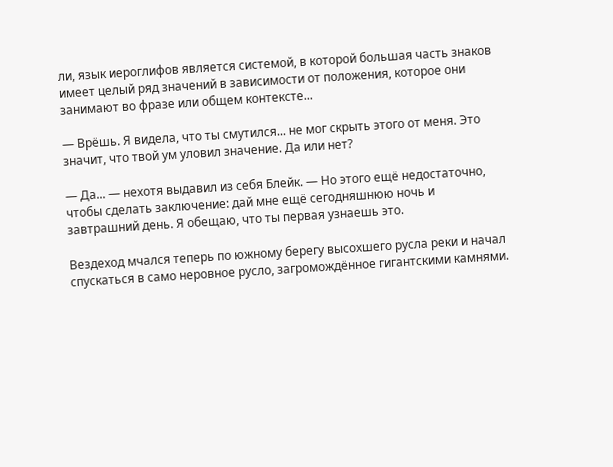ли, язык иероглифов является системой, в которой большая часть знаков имеет целый ряд значений в зависимости от положения, которое они занимают во фразе или общем контексте...

— Врёшь. Я видела, что ты смутился... не мог скрыть этого от меня. Это значит, что твой ум уловил значение. Да или нет?

— Да... — нехотя выдавил из себя Блейк. — Но этого ещё недостаточно, чтобы сделать заключение: дай мне ещё сегодняшнюю ночь и завтрашний день. Я обещаю, что ты первая узнаешь это.

Вездеход мчался теперь по южному берегу высохшего русла реки и начал спускаться в само неровное русло, загромождённое гигантскими камнями.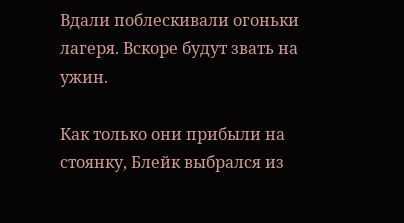Вдали поблескивали огоньки лагеря. Вскоре будут звать на ужин.

Как только они прибыли на стоянку, Блейк выбрался из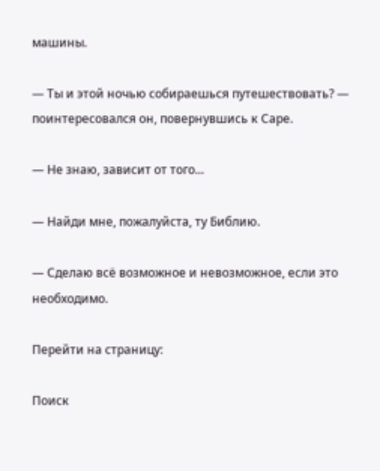машины.

— Ты и этой ночью собираешься путешествовать? — поинтересовался он, повернувшись к Саре.

— Не знаю, зависит от того...

— Найди мне, пожалуйста, ту Библию.

— Сделаю всё возможное и невозможное, если это необходимо.

Перейти на страницу:

Поиск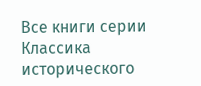Все книги серии Классика исторического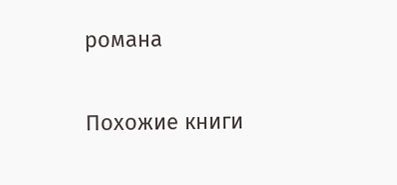романа

Похожие книги